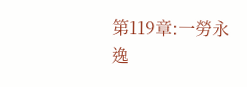第119章:一勞永逸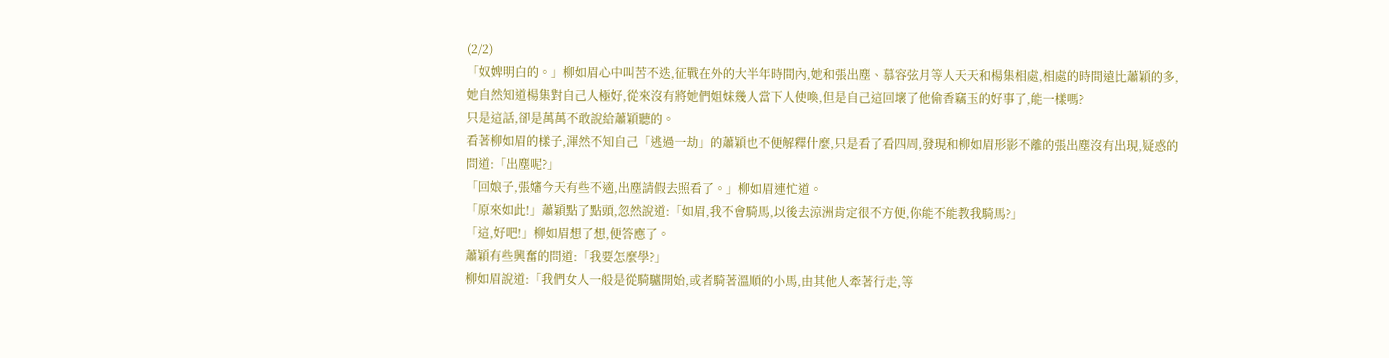(2/2)
「奴婢明白的。」柳如眉心中叫苦不迭,征戰在外的大半年時間內,她和張出塵、慕容弦月等人天天和楊集相處,相處的時間遠比蕭穎的多,她自然知道楊集對自己人極好,從來沒有將她們姐妹幾人當下人使喚,但是自己這回壞了他偷香竊玉的好事了,能一樣嗎?
只是這話,卻是萬萬不敢說給蕭穎聽的。
看著柳如眉的樣子,渾然不知自己「逃過一劫」的蕭穎也不便解釋什麼,只是看了看四周,發現和柳如眉形影不離的張出塵沒有出現,疑惑的問道:「出塵呢?」
「回娘子,張嬸今天有些不適,出塵請假去照看了。」柳如眉連忙道。
「原來如此!」蕭穎點了點頭,忽然說道:「如眉,我不會騎馬,以後去涼洲肯定很不方便,你能不能教我騎馬?」
「這,好吧!」柳如眉想了想,便答應了。
蕭穎有些興奮的問道:「我要怎麼學?」
柳如眉說道:「我們女人一般是從騎驢開始,或者騎著溫順的小馬,由其他人牽著行走,等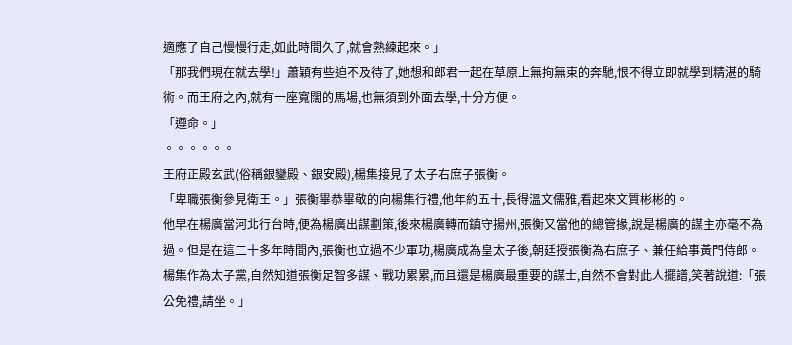適應了自己慢慢行走,如此時間久了,就會熟練起來。」
「那我們現在就去學!」蕭穎有些迫不及待了,她想和郎君一起在草原上無拘無束的奔馳,恨不得立即就學到精湛的騎術。而王府之內,就有一座寬闊的馬場,也無須到外面去學,十分方便。
「遵命。」
。。。。。。
王府正殿玄武(俗稱銀鑾殿、銀安殿),楊集接見了太子右庶子張衡。
「卑職張衡參見衛王。」張衡畢恭畢敬的向楊集行禮,他年約五十,長得溫文儒雅,看起來文質彬彬的。
他早在楊廣當河北行台時,便為楊廣出謀劃策,後來楊廣轉而鎮守揚州,張衡又當他的總管掾,說是楊廣的謀主亦毫不為過。但是在這二十多年時間內,張衡也立過不少軍功,楊廣成為皇太子後,朝廷授張衡為右庶子、兼任給事黃門侍郎。
楊集作為太子黨,自然知道張衡足智多謀、戰功累累,而且還是楊廣最重要的謀士,自然不會對此人擺譜,笑著說道:「張公免禮,請坐。」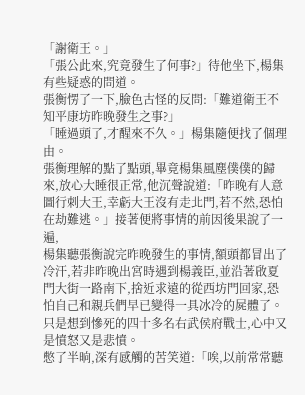「謝衛王。」
「張公此來,究竟發生了何事?」待他坐下,楊集有些疑惑的問道。
張衡愣了一下,臉色古怪的反問:「難道衛王不知平康坊昨晚發生之事?」
「睡過頭了,才醒來不久。」楊集隨便找了個理由。
張衡理解的點了點頭,畢竟楊集風塵僕僕的歸來,放心大睡很正常,他沉聲說道:「昨晚有人意圖行刺大王,幸虧大王沒有走北門,若不然,恐怕在劫難逃。」接著便將事情的前因後果說了一遍,
楊集聽張衡說完昨晚發生的事情,額頭都冒出了冷汗,若非昨晚出宮時遇到楊義臣,並沿著啟夏門大街一路南下,捨近求遠的從西坊門回家,恐怕自己和親兵們早已變得一具冰冷的屍體了。只是想到慘死的四十多名右武侯府戰士,心中又是憤怒又是悲憤。
憋了半晌,深有感觸的苦笑道:「唉,以前常常聽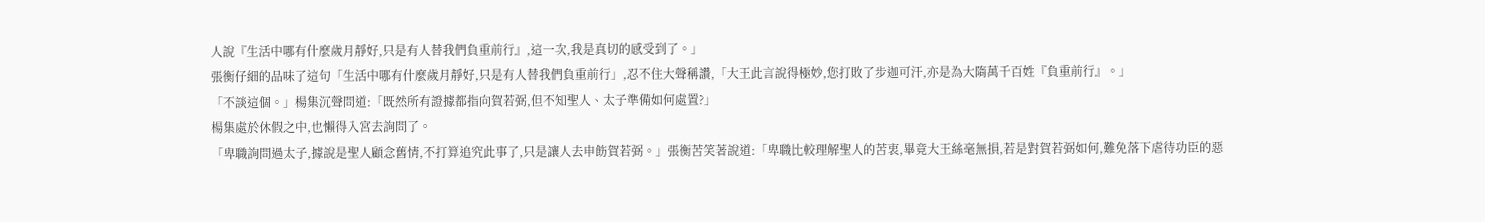人說『生活中哪有什麼歲月靜好,只是有人替我們負重前行』,這一次,我是真切的感受到了。」
張衡仔細的品味了這句「生活中哪有什麼歲月靜好,只是有人替我們負重前行」,忍不住大聲稱讚,「大王此言說得極妙,您打敗了步迦可汗,亦是為大隋萬千百姓『負重前行』。」
「不談這個。」楊集沉聲問道:「既然所有證據都指向賀若弼,但不知聖人、太子準備如何處置?」
楊集處於休假之中,也懶得入宮去詢問了。
「卑職詢問過太子,據說是聖人顧念舊情,不打算追究此事了,只是讓人去申飭賀若弼。」張衡苦笑著說道:「卑職比較理解聖人的苦衷,畢竟大王絲毫無損,若是對賀若弼如何,難免落下虐待功臣的惡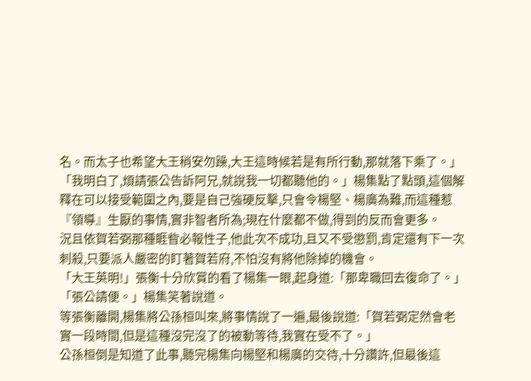名。而太子也希望大王稍安勿躁,大王這時候若是有所行動,那就落下乘了。」
「我明白了,煩請張公告訴阿兄,就說我一切都聽他的。」楊集點了點頭,這個解釋在可以接受範圍之內,要是自己強硬反擊,只會令楊堅、楊廣為難,而這種惹『領導』生厭的事情,實非智者所為;現在什麼都不做,得到的反而會更多。
況且依賀若弼那種睚眥必報性子,他此次不成功,且又不受懲罰,肯定還有下一次刺殺,只要派人嚴密的盯著賀若府,不怕沒有將他除掉的機會。
「大王英明!」張衡十分欣賞的看了楊集一眼,起身道:「那卑職回去復命了。」
「張公請便。」楊集笑著說道。
等張衡離開,楊集將公孫桓叫來,將事情說了一遍,最後說道:「賀若弼定然會老實一段時間,但是這種沒完沒了的被動等待,我實在受不了。」
公孫桓倒是知道了此事,聽完楊集向楊堅和楊廣的交待,十分讚許,但最後這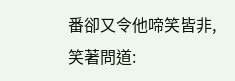番卻又令他啼笑皆非,笑著問道: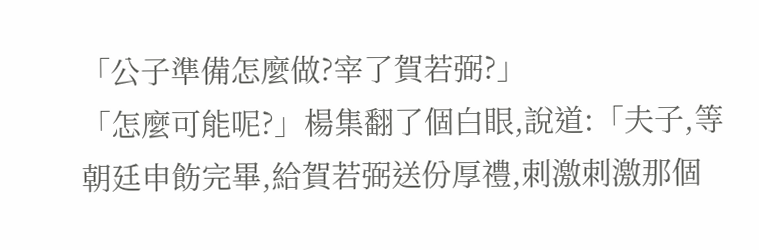「公子準備怎麼做?宰了賀若弼?」
「怎麼可能呢?」楊集翻了個白眼,說道:「夫子,等朝廷申飭完畢,給賀若弼送份厚禮,刺激刺激那個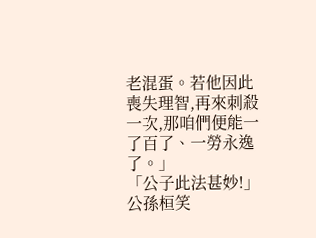老混蛋。若他因此喪失理智,再來刺殺一次,那咱們便能一了百了、一勞永逸了。」
「公子此法甚妙!」公孫桓笑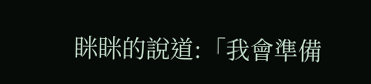眯眯的說道:「我會準備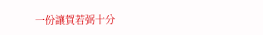一份讓賀若弼十分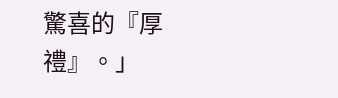驚喜的『厚禮』。」